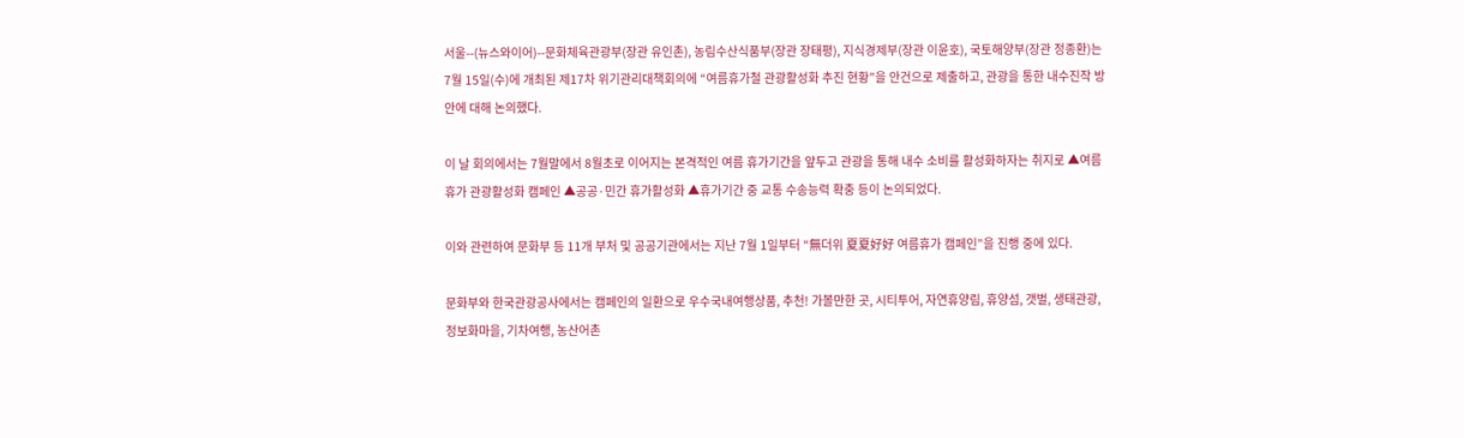서울--(뉴스와이어)--문화체육관광부(장관 유인촌), 농림수산식품부(장관 장태평), 지식경제부(장관 이윤호), 국토해양부(장관 정종환)는 7월 15일(수)에 개최된 제17차 위기관리대책회의에 “여름휴가철 관광활성화 추진 현황”을 안건으로 제출하고, 관광을 통한 내수진작 방안에 대해 논의했다.

이 날 회의에서는 7월말에서 8월초로 이어지는 본격적인 여름 휴가기간을 앞두고 관광을 통해 내수 소비를 활성화하자는 취지로 ▲여름휴가 관광활성화 캠페인 ▲공공·민간 휴가활성화 ▲휴가기간 중 교통 수송능력 확충 등이 논의되었다.

이와 관련하여 문화부 등 11개 부처 및 공공기관에서는 지난 7월 1일부터 “無더위 夏夏好好 여름휴가 캠페인”을 진행 중에 있다.

문화부와 한국관광공사에서는 캠페인의 일환으로 우수국내여행상품, 추천! 가볼만한 곳, 시티투어, 자연휴양림, 휴양섬, 갯벌, 생태관광, 정보화마을, 기차여행, 농산어촌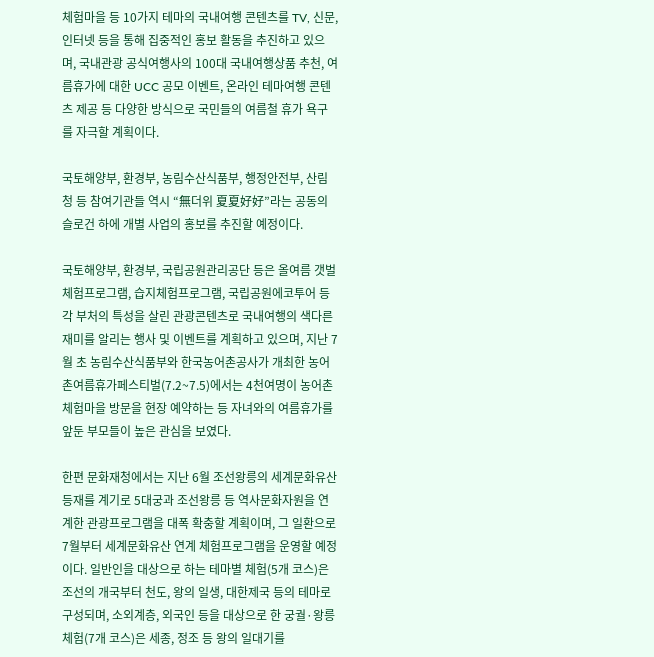체험마을 등 10가지 테마의 국내여행 콘텐츠를 TV, 신문, 인터넷 등을 통해 집중적인 홍보 활동을 추진하고 있으며, 국내관광 공식여행사의 100대 국내여행상품 추천, 여름휴가에 대한 UCC 공모 이벤트, 온라인 테마여행 콘텐츠 제공 등 다양한 방식으로 국민들의 여름철 휴가 욕구를 자극할 계획이다.

국토해양부, 환경부, 농림수산식품부, 행정안전부, 산림청 등 참여기관들 역시 “無더위 夏夏好好”라는 공동의 슬로건 하에 개별 사업의 홍보를 추진할 예정이다.

국토해양부, 환경부, 국립공원관리공단 등은 올여름 갯벌체험프로그램, 습지체험프로그램, 국립공원에코투어 등 각 부처의 특성을 살린 관광콘텐츠로 국내여행의 색다른 재미를 알리는 행사 및 이벤트를 계획하고 있으며, 지난 7월 초 농림수산식품부와 한국농어촌공사가 개최한 농어촌여름휴가페스티벌(7.2~7.5)에서는 4천여명이 농어촌체험마을 방문을 현장 예약하는 등 자녀와의 여름휴가를 앞둔 부모들이 높은 관심을 보였다.

한편 문화재청에서는 지난 6월 조선왕릉의 세계문화유산 등재를 계기로 5대궁과 조선왕릉 등 역사문화자원을 연계한 관광프로그램을 대폭 확충할 계획이며, 그 일환으로 7월부터 세계문화유산 연계 체험프로그램을 운영할 예정이다. 일반인을 대상으로 하는 테마별 체험(5개 코스)은 조선의 개국부터 천도, 왕의 일생, 대한제국 등의 테마로 구성되며, 소외계층, 외국인 등을 대상으로 한 궁궐·왕릉 체험(7개 코스)은 세종, 정조 등 왕의 일대기를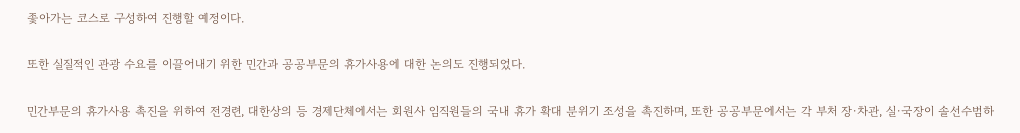좇아가는 코스로 구성하여 진행할 예정이다.

또한 실질적인 관광 수요를 이끌어내기 위한 민간과 공공부문의 휴가사용에 대한 논의도 진행되었다.

민간부문의 휴가사용 촉진을 위하여 전경련, 대한상의 등 경제단체에서는 회원사 임직원들의 국내 휴가 확대 분위기 조성을 촉진하며, 또한 공공부문에서는 각 부처 장·차관, 실·국장이 솔선수범하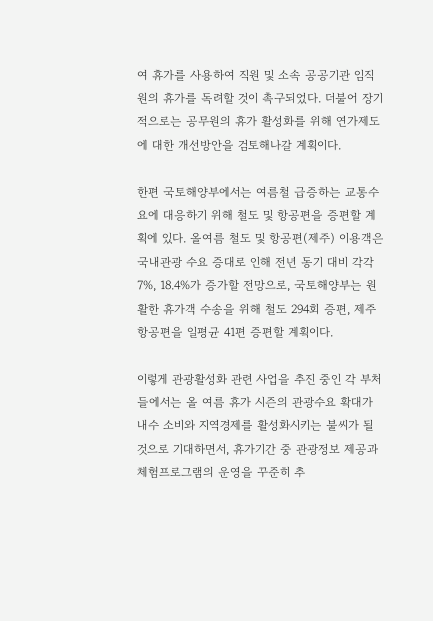여 휴가를 사용하여 직원 및 소속 공공기관 임직원의 휴가를 독려할 것이 촉구되었다. 더불어 장기적으로는 공무원의 휴가 활성화를 위해 연가제도에 대한 개선방안을 검토해나갈 계획이다.

한편 국토해양부에서는 여름철 급증하는 교통수요에 대응하기 위해 철도 및 항공편을 증편할 계획에 있다. 올여름 철도 및 항공편(제주) 이용객은 국내관광 수요 증대로 인해 전년 동기 대비 각각 7%, 18.4%가 증가할 전망으로, 국토해양부는 원활한 휴가객 수송을 위해 철도 294회 증편, 제주 항공편을 일평균 41편 증편할 계획이다.

이렇게 관광활성화 관련 사업을 추진 중인 각 부처들에서는 올 여름 휴가 시즌의 관광수요 확대가 내수 소비와 지역경제를 활성화시키는 불씨가 될 것으로 기대하면서, 휴가기간 중 관광정보 제공과 체험프로그램의 운영을 꾸준히 추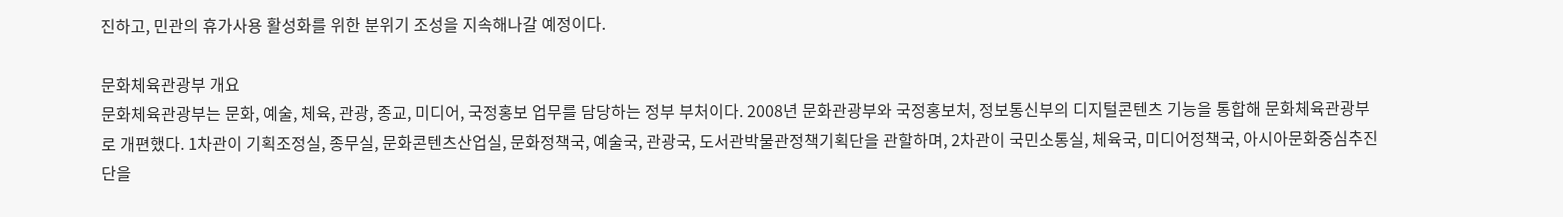진하고, 민관의 휴가사용 활성화를 위한 분위기 조성을 지속해나갈 예정이다.

문화체육관광부 개요
문화체육관광부는 문화, 예술, 체육, 관광, 종교, 미디어, 국정홍보 업무를 담당하는 정부 부처이다. 2008년 문화관광부와 국정홍보처, 정보통신부의 디지털콘텐츠 기능을 통합해 문화체육관광부로 개편했다. 1차관이 기획조정실, 종무실, 문화콘텐츠산업실, 문화정책국, 예술국, 관광국, 도서관박물관정책기획단을 관할하며, 2차관이 국민소통실, 체육국, 미디어정책국, 아시아문화중심추진단을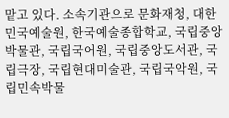맡고 있다. 소속기관으로 문화재청, 대한민국예술원, 한국예술종합학교, 국립중앙박물관, 국립국어원, 국립중앙도서관, 국립극장, 국립현대미술관, 국립국악원, 국립민속박물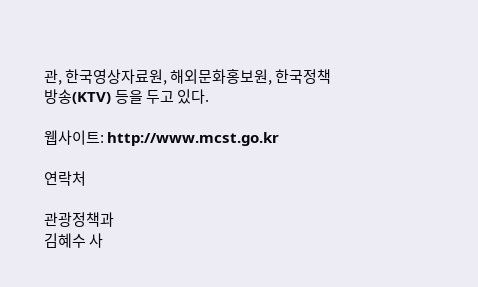관, 한국영상자료원, 해외문화홍보원, 한국정책방송(KTV) 등을 두고 있다.

웹사이트: http://www.mcst.go.kr

연락처

관광정책과
김혜수 사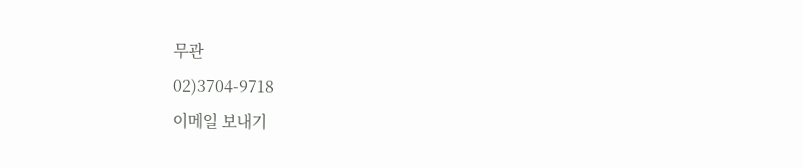무관
02)3704-9718
이메일 보내기